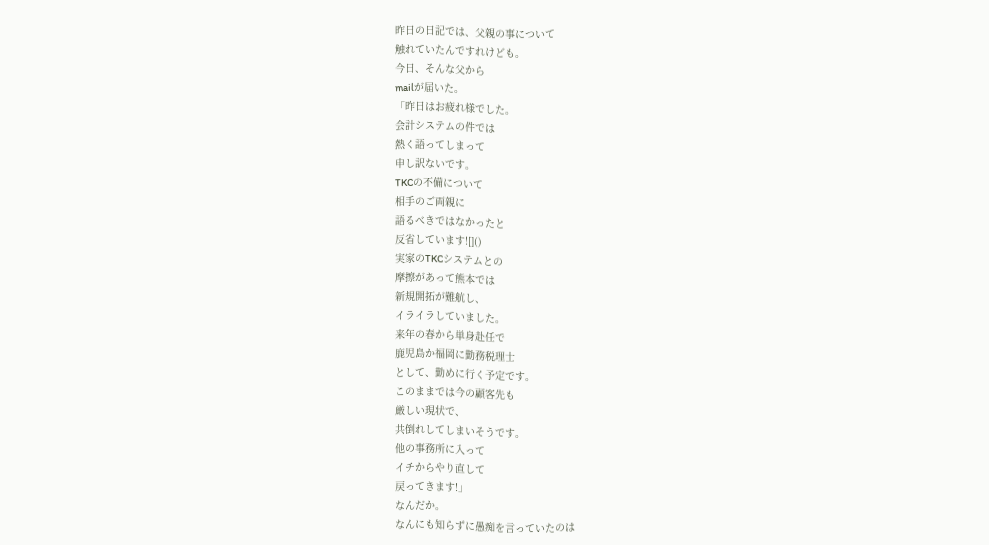昨日の日記では、父親の事について
触れていたんですれけども。
今日、そんな父から
mailが届いた。
「昨日はお疲れ様でした。
会計システムの件では
熱く語ってしまって
申し訳ないです。
TKCの不備について
相手のご両親に
語るべきではなかったと
反省しています![]()
実家のTKCシステムとの
摩擦があって熊本では
新規開拓が難航し、
イライラしていました。
来年の春から単身赴任で
鹿児島か福岡に勤務税理士
として、勤めに行く予定です。
このままでは今の顧客先も
厳しい現状で、
共倒れしてしまいそうです。
他の事務所に入って
イチからやり直して
戻ってきます!」
なんだか。
なんにも知らずに愚痴を言っていたのは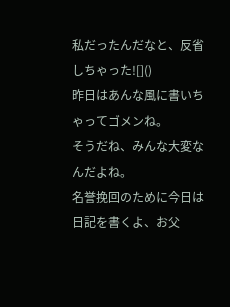私だったんだなと、反省しちゃった![]()
昨日はあんな風に書いちゃってゴメンね。
そうだね、みんな大変なんだよね。
名誉挽回のために今日は日記を書くよ、お父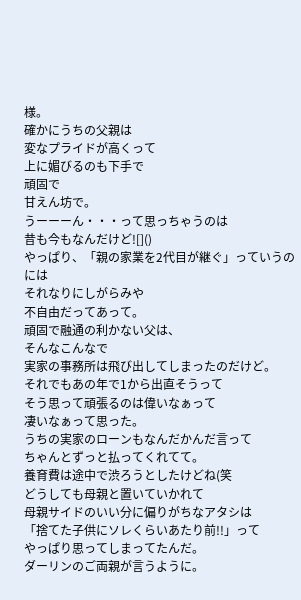様。
確かにうちの父親は
変なプライドが高くって
上に媚びるのも下手で
頑固で
甘えん坊で。
うーーーん・・・って思っちゃうのは
昔も今もなんだけど![]()
やっぱり、「親の家業を2代目が継ぐ」っていうのには
それなりにしがらみや
不自由だってあって。
頑固で融通の利かない父は、
そんなこんなで
実家の事務所は飛び出してしまったのだけど。
それでもあの年で1から出直そうって
そう思って頑張るのは偉いなぁって
凄いなぁって思った。
うちの実家のローンもなんだかんだ言って
ちゃんとずっと払ってくれてて。
養育費は途中で渋ろうとしたけどね(笑
どうしても母親と置いていかれて
母親サイドのいい分に偏りがちなアタシは
「捨てた子供にソレくらいあたり前!!」って
やっぱり思ってしまってたんだ。
ダーリンのご両親が言うように。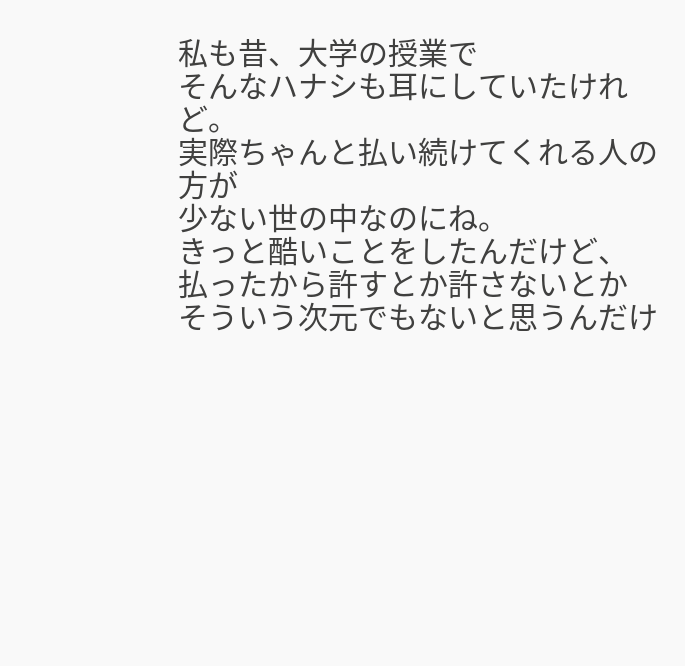私も昔、大学の授業で
そんなハナシも耳にしていたけれど。
実際ちゃんと払い続けてくれる人の方が
少ない世の中なのにね。
きっと酷いことをしたんだけど、
払ったから許すとか許さないとか
そういう次元でもないと思うんだけ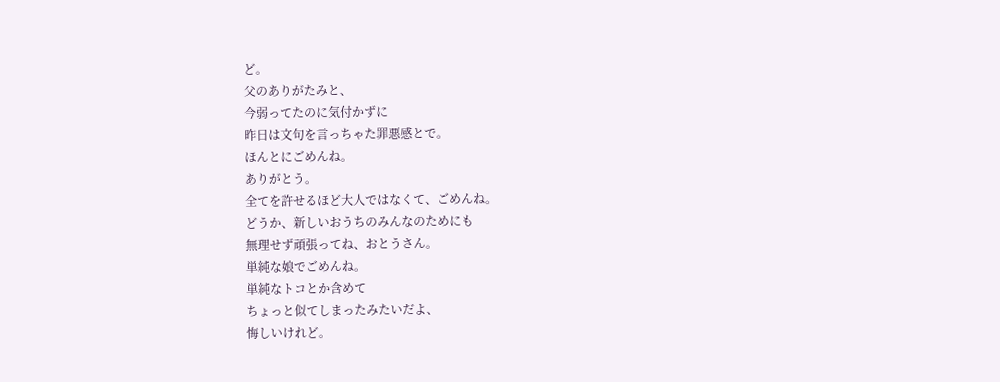ど。
父のありがたみと、
今弱ってたのに気付かずに
昨日は文句を言っちゃた罪悪感とで。
ほんとにごめんね。
ありがとう。
全てを許せるほど大人ではなくて、ごめんね。
どうか、新しいおうちのみんなのためにも
無理せず頑張ってね、おとうさん。
単純な娘でごめんね。
単純なトコとか含めて
ちょっと似てしまったみたいだよ、
悔しいけれど。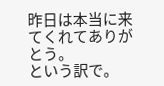昨日は本当に来てくれてありがとう。
という訳で。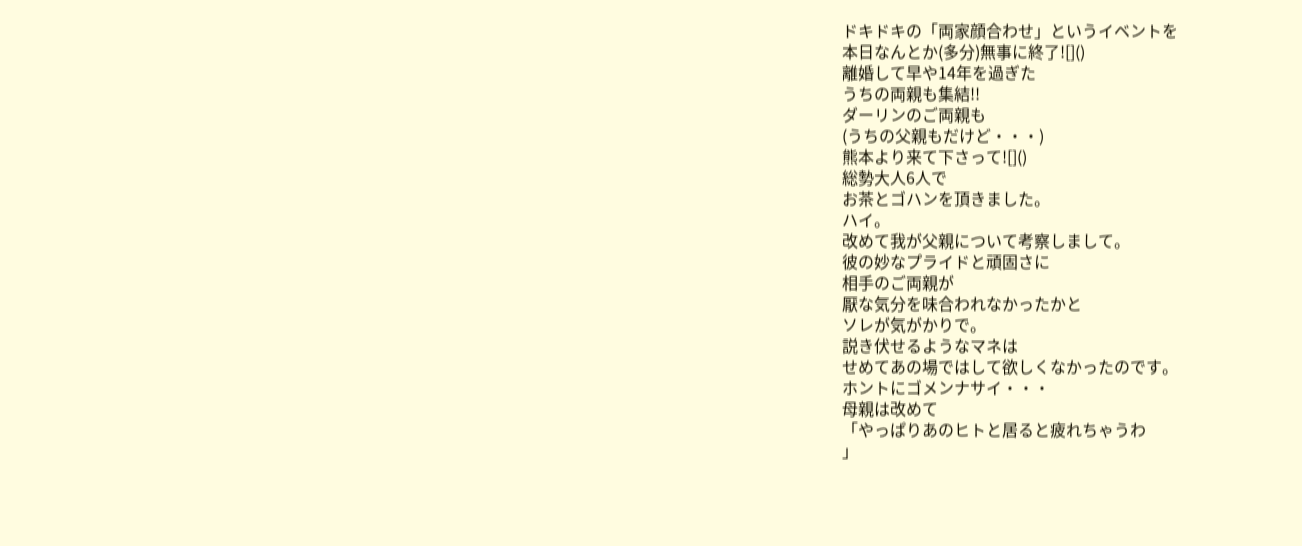ドキドキの「両家顔合わせ」というイベントを
本日なんとか(多分)無事に終了![]()
離婚して早や14年を過ぎた
うちの両親も集結!!
ダーリンのご両親も
(うちの父親もだけど・・・)
熊本より来て下さって![]()
総勢大人6人で
お茶とゴハンを頂きました。
ハイ。
改めて我が父親について考察しまして。
彼の妙なプライドと頑固さに
相手のご両親が
厭な気分を味合われなかったかと
ソレが気がかりで。
説き伏せるようなマネは
せめてあの場ではして欲しくなかったのです。
ホントにゴメンナサイ・・・
母親は改めて
「やっぱりあのヒトと居ると疲れちゃうわ
」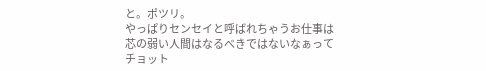と。ポツリ。
やっぱりセンセイと呼ばれちゃうお仕事は
芯の弱い人間はなるべきではないなぁって
チョット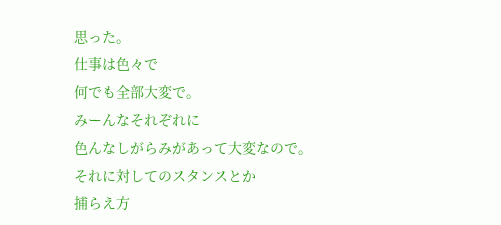思った。
仕事は色々で
何でも全部大変で。
みーんなそれぞれに
色んなしがらみがあって大変なので。
それに対してのスタンスとか
捕らえ方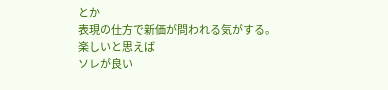とか
表現の仕方で新価が問われる気がする。
楽しいと思えば
ソレが良い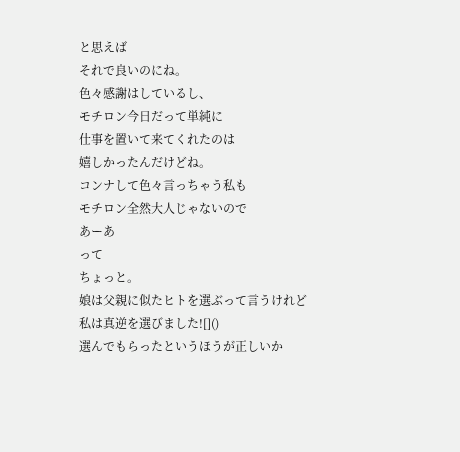と思えば
それで良いのにね。
色々感謝はしているし、
モチロン今日だって単純に
仕事を置いて来てくれたのは
嬉しかったんだけどね。
コンナして色々言っちゃう私も
モチロン全然大人じゃないので
あーあ
って
ちょっと。
娘は父親に似たヒトを選ぶって言うけれど
私は真逆を選びました![]()
選んでもらったというほうが正しいか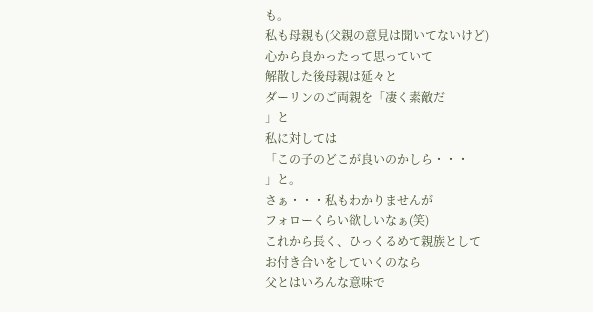も。
私も母親も(父親の意見は聞いてないけど)
心から良かったって思っていて
解散した後母親は延々と
ダーリンのご両親を「凄く素敵だ
」と
私に対しては
「この子のどこが良いのかしら・・・
」と。
さぁ・・・私もわかりませんが
フォローくらい欲しいなぁ(笑)
これから長く、ひっくるめて親族として
お付き合いをしていくのなら
父とはいろんな意味で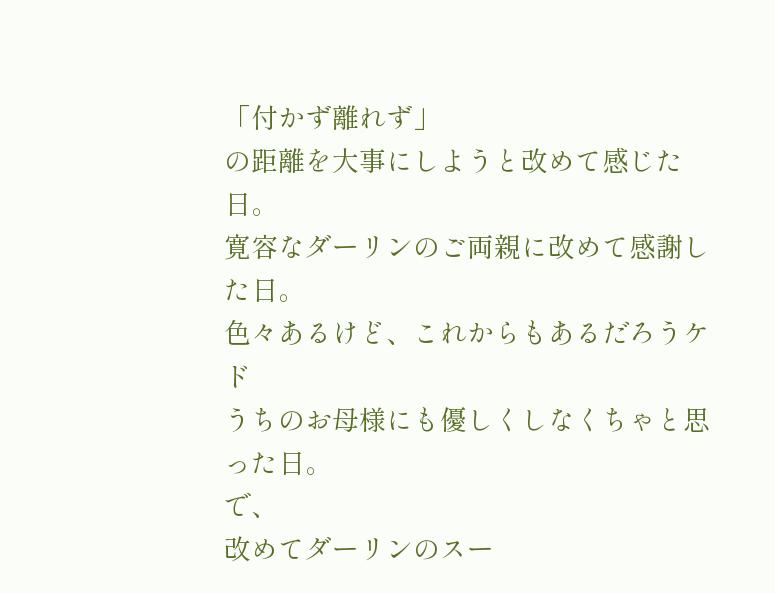「付かず離れず」
の距離を大事にしようと改めて感じた日。
寛容なダーリンのご両親に改めて感謝した日。
色々あるけど、これからもあるだろうケド
うちのお母様にも優しくしなくちゃと思った日。
で、
改めてダーリンのスー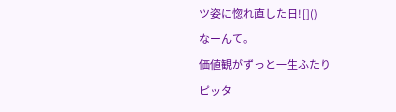ツ姿に惚れ直した日![]()
なーんて。
価値観がずっと一生ふたり
ピッタ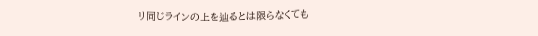リ同じラインの上を辿るとは限らなくても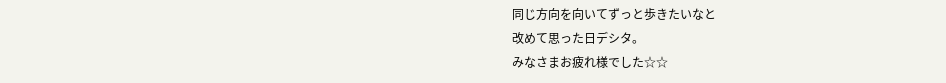同じ方向を向いてずっと歩きたいなと
改めて思った日デシタ。
みなさまお疲れ様でした☆☆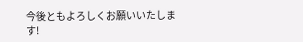今後ともよろしくお願いいたします!